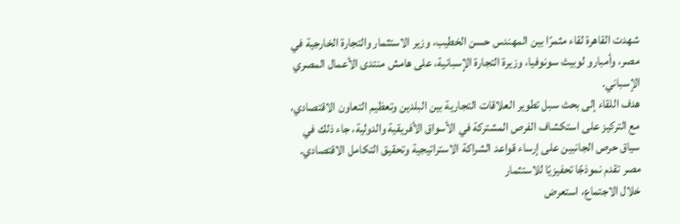شهدت القاهرة لقاء مثمرًا بين المهندس حسن الخطيب، وزير الاستثمار والتجارة الخارجية في مصر، وأمبارو لوبيث سونوفيا، وزيرة التجارة الإسبانية، على هامش منتدى الأعمال المصري الإسباني.
هدف اللقاء إلى بحث سبل تطوير العلاقات التجارية بين البلدين وتعظيم التعاون الاقتصادي، مع التركيز على استكشاف الفرص المشتركة في الأسواق الأفريقية والدولية، جاء ذلك في سياق حرص الجانبين على إرساء قواعد الشراكة الاستراتيجية وتحقيق التكامل الاقتصادي.
مصر تقدم نموذجًا تحفيزيًا للاستثمار
خلال الاجتماع، استعرض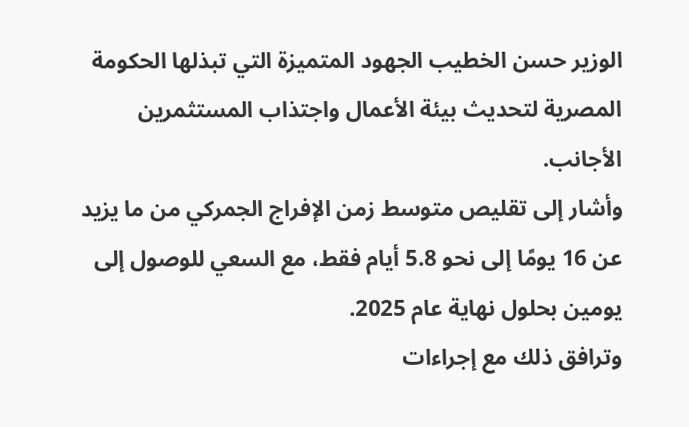الوزير حسن الخطيب الجهود المتميزة التي تبذلها الحكومة المصرية لتحديث بيئة الأعمال واجتذاب المستثمرين الأجانب.
وأشار إلى تقليص متوسط زمن الإفراج الجمركي من ما يزيد عن 16 يومًا إلى نحو 5.8 أيام فقط، مع السعي للوصول إلى يومين بحلول نهاية عام 2025.
وترافق ذلك مع إجراءات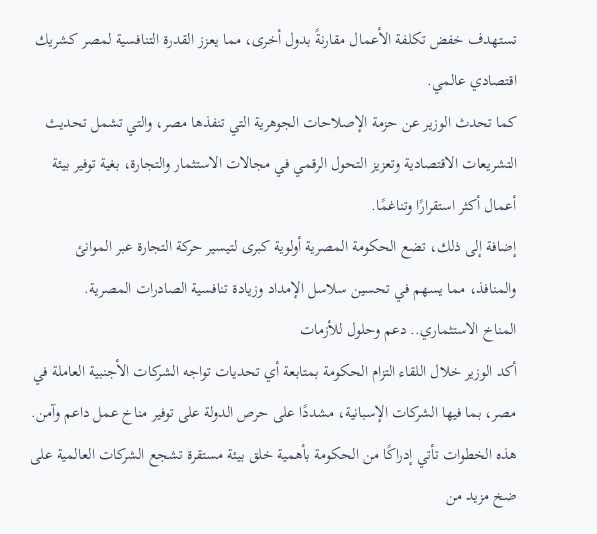تستهدف خفض تكلفة الأعمال مقارنةً بدول أخرى، مما يعزز القدرة التنافسية لمصر كشريك اقتصادي عالمي.
كما تحدث الوزير عن حزمة الإصلاحات الجوهرية التي تنفذها مصر، والتي تشمل تحديث التشريعات الاقتصادية وتعزيز التحول الرقمي في مجالات الاستثمار والتجارة، بغية توفير بيئة أعمال أكثر استقرارًا وتناغمًا.
إضافة إلى ذلك، تضع الحكومة المصرية أولوية كبرى لتيسير حركة التجارة عبر الموانئ والمنافذ، مما يسهم في تحسين سلاسل الإمداد وزيادة تنافسية الصادرات المصرية.
المناخ الاستثماري.. دعم وحلول للأزمات
أكد الوزير خلال اللقاء التزام الحكومة بمتابعة أي تحديات تواجه الشركات الأجنبية العاملة في مصر، بما فيها الشركات الإسبانية، مشددًا على حرص الدولة على توفير مناخ عمل داعم وآمن.
هذه الخطوات تأتي إدراكًا من الحكومة بأهمية خلق بيئة مستقرة تشجع الشركات العالمية على ضخ مزيد من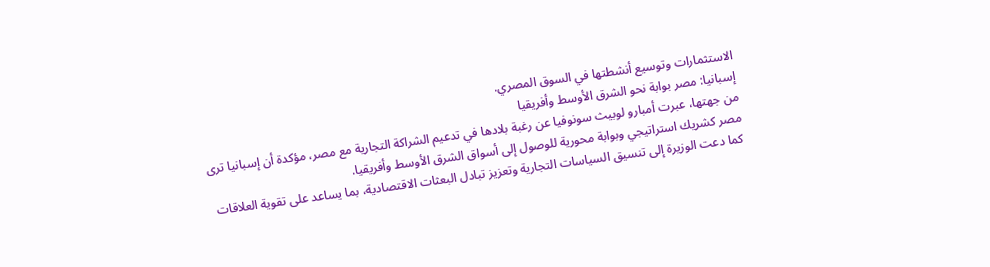الاستثمارات وتوسيع أنشطتها في السوق المصري.
إسبانيا: مصر بوابة نحو الشرق الأوسط وأفريقيا
من جهتها، عبرت أمبارو لوبيث سونوفيا عن رغبة بلادها في تدعيم الشراكة التجارية مع مصر، مؤكدة أن إسبانيا ترى مصر كشريك استراتيجي وبوابة محورية للوصول إلى أسواق الشرق الأوسط وأفريقيا.
كما دعت الوزيرة إلى تنسيق السياسات التجارية وتعزيز تبادل البعثات الاقتصادية، بما يساعد على تقوية العلاقات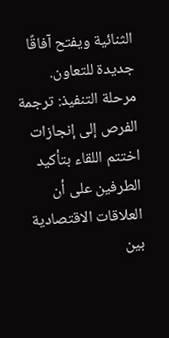الثنائية ويفتح آفاقًا جديدة للتعاون.
مرحلة التنفيذ: ترجمة الفرص إلى إنجازات
اختتم اللقاء بتأكيد الطرفين على أن العلاقات الاقتصادية بين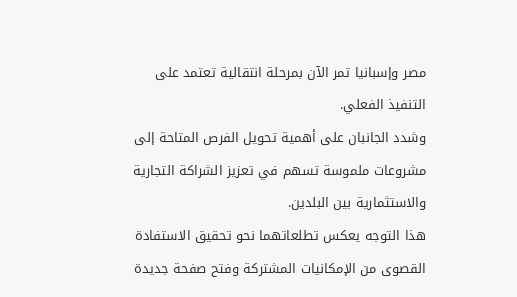مصر وإسبانيا تمر الآن بمرحلة انتقالية تعتمد على التنفيذ الفعلي.
وشدد الجانبان على أهمية تحويل الفرص المتاحة إلى مشروعات ملموسة تسهم في تعزيز الشراكة التجارية والاستثمارية بين البلدين.
هذا التوجه يعكس تطلعاتهما نحو تحقيق الاستفادة القصوى من الإمكانيات المشتركة وفتح صفحة جديدة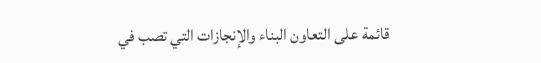قائمة على التعاون البناء والإنجازات التي تصب في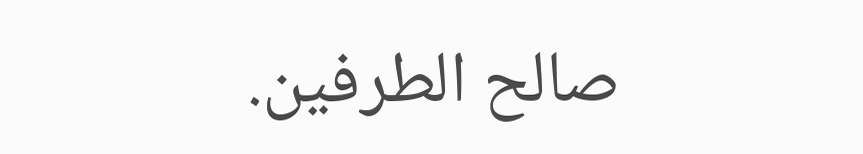صالح الطرفين.